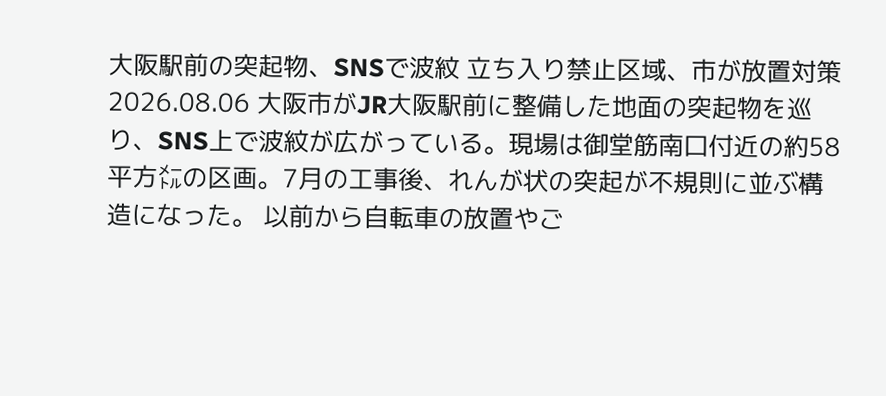大阪駅前の突起物、SNSで波紋 立ち入り禁止区域、市が放置対策 2026.08.06 大阪市がJR大阪駅前に整備した地面の突起物を巡り、SNS上で波紋が広がっている。現場は御堂筋南口付近の約58平方㍍の区画。7月の工事後、れんが状の突起が不規則に並ぶ構造になった。 以前から自転車の放置やご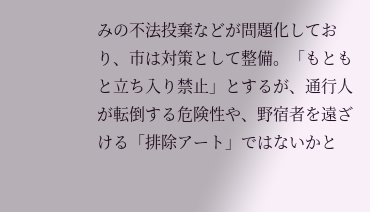みの不法投棄などが問題化しており、市は対策として整備。「もともと立ち入り禁止」とするが、通行人が転倒する危険性や、野宿者を遠ざける「排除アート」ではないかと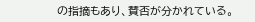の指摘もあり、賛否が分かれている。